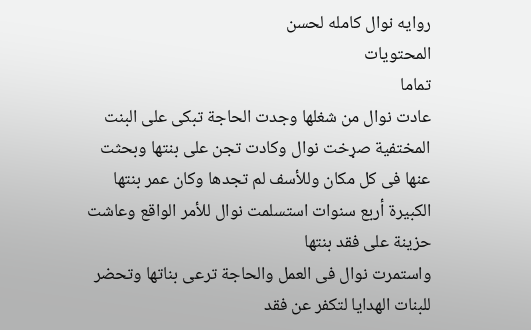روايه نوال كامله لحسن
المحتويات
تماما
عادت نوال من شغلها وجدت الحاجة تبكى على البنت المختفية صړخت نوال وكادت تجن على بنتها وبحثت عنها فى كل مكان وللأسف لم تجدها وكان عمر بنتها الكبيرة أربع سنوات استسلمت نوال للأمر الواقع وعاشت حزينة على فقد بنتها
واستمرت نوال فى العمل والحاجة ترعى بناتها وتحضر للبنات الهدايا لتكفر عن فقد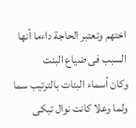اختهم وتعتبر الحاجة داءما أنها السبب فى ضياع البنت
وكان أسماء البنات بالترتيب سما ولما وعلا كانت نوال تبكى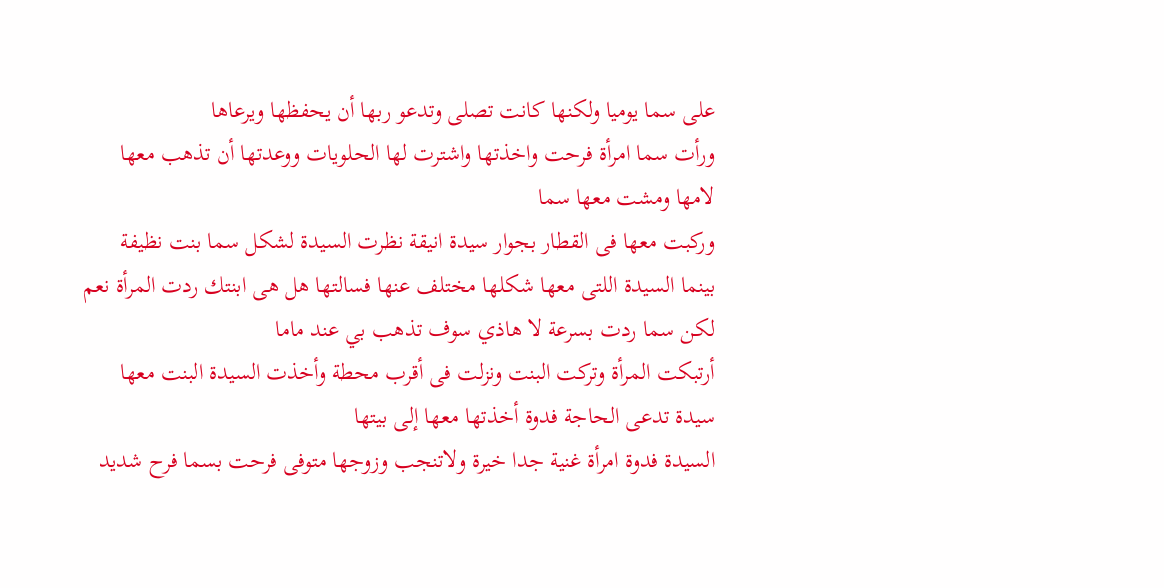على سما يوميا ولكنها كانت تصلى وتدعو ربها أن يحفظها ويرعاها
ورأت سما امرأة فرحت واخذتها واشترت لها الحلويات ووعدتها أن تذهب معها لامها ومشت معها سما
وركبت معها فى القطار بجوار سيدة انيقة نظرت السيدة لشكل سما بنت نظيفة
بينما السيدة اللتى معها شكلها مختلف عنها فسالتها هل هى ابنتك ردت المرأة نعم
لكن سما ردت بسرعة لا هاذي سوف تذهب بي عند ماما
أرتبكت المرأة وتركت البنت ونزلت فى أقرب محطة وأخذت السيدة البنت معها
سيدة تدعى الحاجة فدوة أخذتها معها إلى بيتها
السيدة فدوة امرأة غنية جدا خيرة ولاتنجب وزوجها متوفى فرحت بسما فرح شديد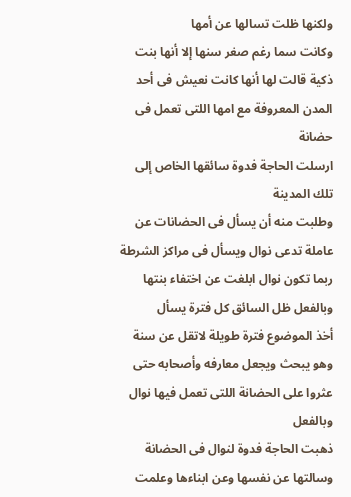ولكنها ظلت تسالها عن أمها
وكانت سما رغم صغر سنها إلا أنها بنت ذكية قالت لها أنها كانت نعيش فى أحد المدن المعروفة مع امها اللتى تعمل فى حضانة
ارسلت الحاجة فدوة سائقها الخاص إلى تلك المدينة
وطلبت منه أن يسأل فى الحضانات عن عاملة تدعى نوال ويسأل فى مراكز الشرطة ربما تكون نوال ابلغت عن اختفاء بنتها وبالفعل ظل السائق كل فترة يسأل
أخذ الموضوع فترة طويلة لاتقل عن سنة وهو يبحث ويجعل معارفه وأصحابه حتى عثروا على الحضانة اللتى تعمل فيها نوال
وبالفعل
ذهبت الحاجة فدوة لنوال فى الحضانة وسالتها عن نفسها وعن ابناءها وعلمت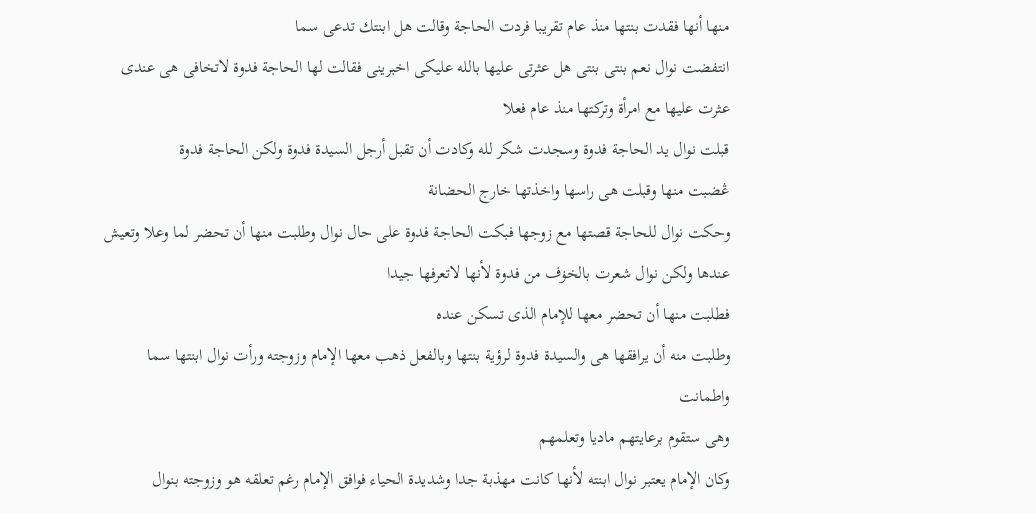منها أنها فقدت بنتها منذ عام تقريبا فردت الحاجة وقالت هل ابنتك تدعى سما
انتفضت نوال نعم بنتى بنتى هل عثرتى عليها بالله عليكى اخبرينى فقالت لها الحاجة فدوة لاتخافى هى عندى عثرت عليها مع امرأة وتركتها منذ عام فعلا
قبلت نوال يد الحاجة فدوة وسجدت شكر لله وكادت أن تقبل أرجل السيدة فدوة ولكن الحاجة فدوة
ڠضبت منها وقبلت هى راسها واخذتها خارج الحضانة
وحكت نوال للحاجة قصتها مع زوجها فبكت الحاجة فدوة على حال نوال وطلبت منها أن تحضر لما وعلا وتعيش عندها ولكن نوال شعرت بالخۏف من فدوة لأنها لاتعرفها جيدا
فطلبت منها أن تحضر معها للإمام الذى تسكن عنده
وطلبت منه أن يرافقها هى والسيدة فدوة لرؤية بنتها وبالفعل ذهب معها الإمام وزوجته ورأت نوال ابنتها سما واطمانت
وهى ستقوم برعايتهم ماديا وتعلمهم
وكان الإمام يعتبر نوال ابنته لأنها كانت مهذبة جدا وشديدة الحياء فوافق الإمام رغم تعلقه هو وزوجته بنوال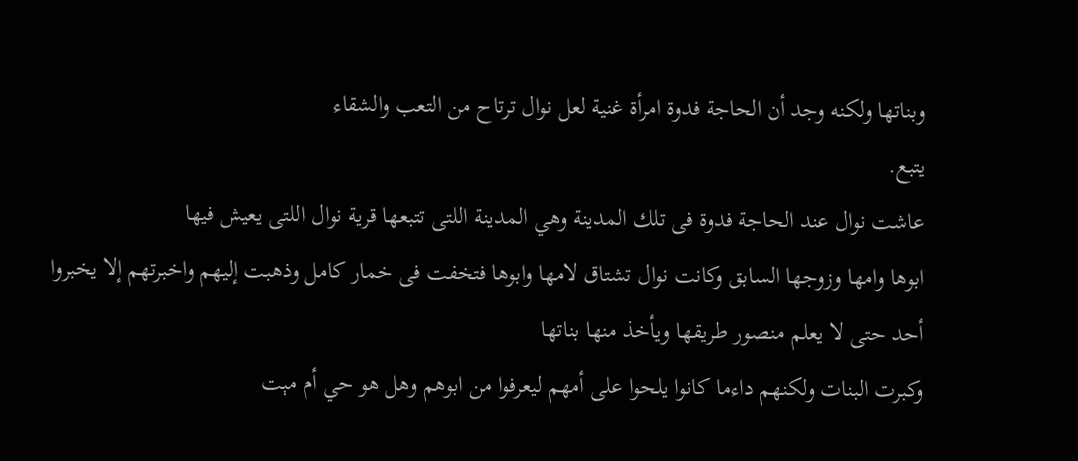وبناتها ولكنه وجد أن الحاجة فدوة امرأة غنية لعل نوال ترتاح من التعب والشقاء
يتبع.
عاشت نوال عند الحاجة فدوة فى تلك المدينة وهي المدينة اللتى تتبعها قرية نوال اللتى يعيش فيها
ابوها وامها وزوجها السابق وكانت نوال تشتاق لامها وابوها فتخفت فى خمار كامل وذهبت إليهم واخبرتهم إلا يخبروا أحد حتى لا يعلم منصور طريقها ويأخذ منها بناتها
وكبرت البنات ولكنهم داءما كانوا يلحوا على أمهم ليعرفوا من ابوهم وهل هو حي أم مېت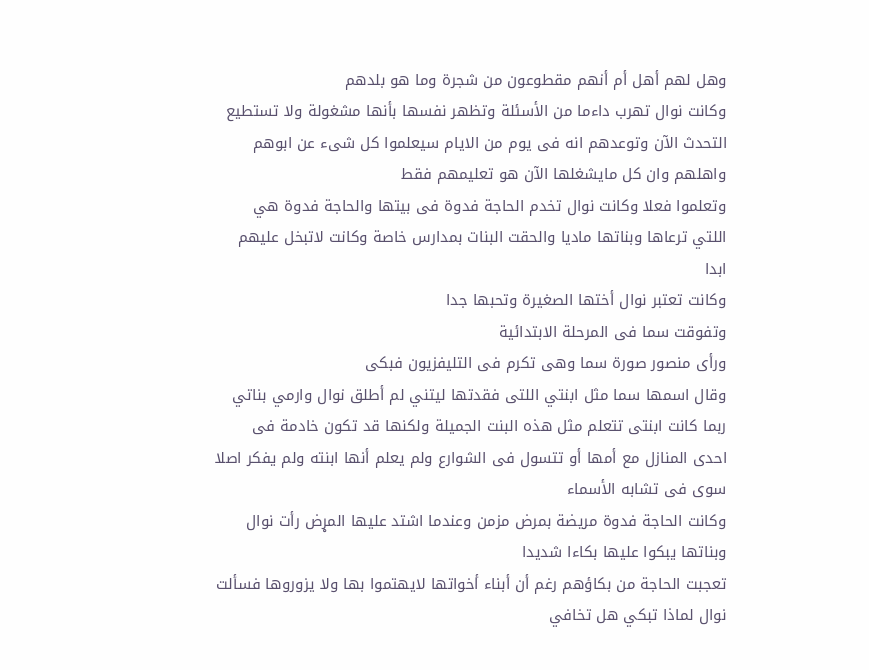وهل لهم أهل أم أنهم مقطوعون من شجرة وما هو بلدهم
وكانت نوال تهرب داءما من الأسئلة وتظهر نفسها بأنها مشغولة ولا تستطيع التحدث الآن وتوعدهم انه فى يوم من الايام سيعلموا كل شىء عن ابوهم واهلهم وان كل مايشغلها الآن هو تعليمهم فقط
وتعلموا فعلا وكانت نوال تخدم الحاجة فدوة فى بيتها والحاجة فدوة هي اللتي ترعاها وبناتها ماديا والحقت البنات بمدارس خاصة وكانت لاتبخل عليهم ابدا
وكانت تعتبر نوال أختها الصغيرة وتحبها جدا
وتفوقت سما فى المرحلة الابتدائية
ورأى منصور صورة سما وهى تكرم فى التليفزيون فبكى
وقال اسمها سما مثل ابنتي اللتى فقدتها ليتني لم أطلق نوال وارمي بناتي
ربما كانت ابنتى تتعلم مثل هذه البنت الجميلة ولكنها قد تكون خادمة فى احدى المنازل مع أمها أو تتسول فى الشوارع ولم يعلم أنها ابنته ولم يفكر اصلا سوى فى تشابه الأسماء
وكانت الحاجة فدوة مريضة بمرض مزمن وعندما اشتد عليها المړض رأت نوال وبناتها يبكوا عليها بكاءا شديدا
تعجبت الحاجة من بكاؤهم رغم أن أبناء أخواتها لايهتموا بها ولا يزوروها فسألت نوال لماذا تبكي هل تخافي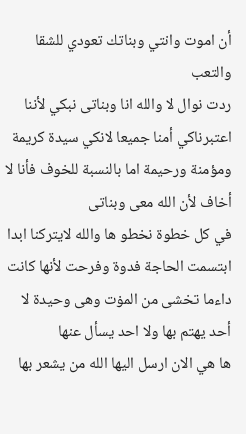أن اموت وانتي وبناتك تعودي للشقا والتعب
ردت نوال لا والله انا وبناتى نبكي لأننا اعتبرناكي أمنا جميعا لانكي سيدة كريمة ومؤمنة ورحيمة اما بالنسبة للخوف فأنا لا أخاف لأن الله معى وبناتى
في كل خطوة نخطو ها والله لايتركنا ابدا
ابتسمت الحاجة فدوة وفرحت لأنها كانت داءما تخشى من المۏت وهى وحيدة لا أحد يهتم بها ولا احد يسأل عنها
ها هي الان ارسل اليها الله من يشعر بها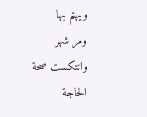ويهتم بها
ومر شهر وانتكست صحة الحاجة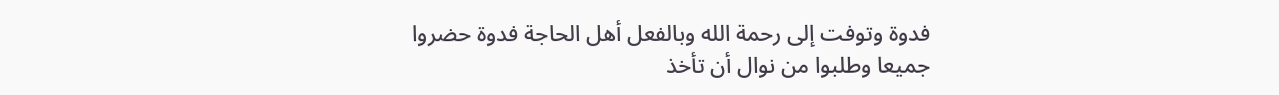فدوة وتوفت إلى رحمة الله وبالفعل أهل الحاجة فدوة حضروا جميعا وطلبوا من نوال أن تأخذ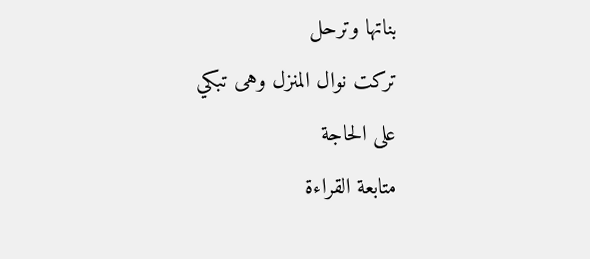بناتها وترحل
تركت نوال المنزل وهى تبكي
على الحاجة
متابعة القراءة